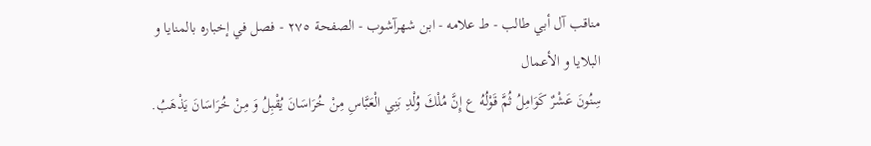مناقب آل أبي طالب - ط علامه - ابن شهرآشوب - الصفحة ٢٧٥ - فصل في إخباره بالمنايا و البلايا و الأعمال
سِنُونَ عَشْرٌ كَوَامِلُ ثُمَّ قَوْلُهُ ع إِنَّ مُلْكَ وُلْدِ بَنِي الْعَبَّاسِ مِنْ خُرَاسَانَ يُقْبِلُ وَ مِنْ خُرَاسَانَ يَذْهَبُ.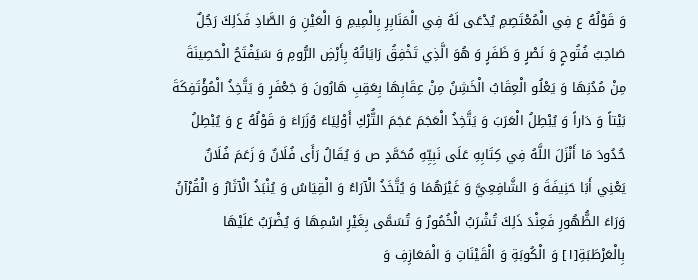وَ قَوْلُهُ ع فِي الْمُعْتَصِمِ يُدْعَى لَهُ فِي الْمَنَابِرِ بِالْمِيمِ وَ الْعَيْنِ وَ الصَّادِ فَذَلِكَ رَجُلٌ صَاحِبُ فُتُوحٍ وَ نَصْرٍ وَ ظَفَرٍ وَ هُوَ الَّذِي تَخْفِقُ رَايَاتُهُ بِأَرْضِ الرُّومِ وَ سَيَفْتَحُ الْحَصِينَةَ مِنْ مُدُنِهَا وَ يَعْلُو الْعِقَابُ الْخَشِنُ مِنْ عِقَابِهَا بِعَقِبِ هَارُونَ وَ جَعْفَرٍ وَ يَتَّخِذُ الْمُؤْتَفِكَةَ بَيْتاً وَ دَاراً وَ يُبْطِلُ الْعَرَبَ وَ يَتَّخِذُ الْعَجَمَ عَجَمَ التُّرْكِ أَوْلِيَاءَ وُزَرَاءَ وَ قَوْلُهُ ع وَ يُبْطِلُ حُدُودَ مَا أَنْزَلَ اللَّهُ فِي كِتَابِهِ عَلَى نَبِيِّهِ مُحَمَّدٍ ص وَ يُقَالُ رَأَى فُلَانٌ وَ زَعَمَ فُلَانٌ يَعْنِي أَبَا حَنِيفَةَ وَ الشَّافِعِيَّ وَ غَيْرَهُمَا وَ يُتَّخَذُ الْآرَاءُ وَ الْقِيَاسُ وَ يُنْبَذُ الْآثَارُ وَ الْقُرْآنُ وَرَاءَ الظُّهُورِ فَعِنْدَ ذَلِكَ تُشْرَبُ الْخُمُورُ وَ تُسَمَّى بِغَيْرِ اسْمِهَا وَ يُضْرَبُ عَلَيْهَا بِالْعَرْطَبَةِ[١] وَ الْكُوبَةِ وَ الْقَيْنَاتِ وَ الْمَعَازِفِ وَ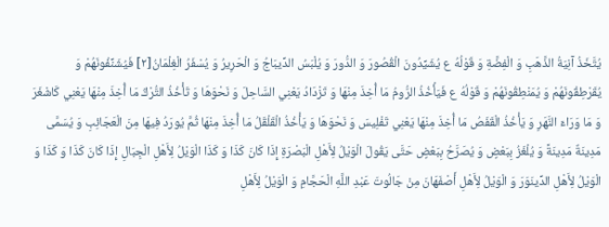يُتَّخَذُ آنِيَةُ الذَّهَبِ وَ الْفِضَّةِ وَ قَوْلُهُ ع يُشَيِّدُونَ الْقُصُورَ وَ الدُّورَ وَ يُلْبَسُ الدِّيبَاجُ وَ الْحَرِيرُ وَ يُسْفَرُ الْغِلْمَانُ[٢] فَيُشَنِّفُونَهُمْ وَ يُقَرْطِقُونَهُمْ وَ يُمَنْطِقُونَهُمْ وَ قَوْلُهُ ع فَيَأْخُذُ الرُّومُ مَا أُخِذَ مِنْهَا وَ تَزْدَادُ يَعْنِي السَّاحِلَ وَ نَحْوَهَا وَ تَأْخُذُ التُّرْكُ مَا أُخِذَ مِنْهَا يَعْنِي كَاشْغَرَ وَ مَا وَرَاءَ النَّهَرِ وَ يَأْخُذُ الْقَفَصُ مَا أُخِذَ مِنْهَا يَعْنِي تَفْلِيسَ وَ نَحْوَهَا وَ يَأْخُذُ الْقَلْقَلُ مَا أُخِذَ مِنْهَا ثُمَّ يُورَدُ فِيهَا مِنَ الْعَجَائِبِ وَ يُسَمَّى مَدِينَةٌ مَدِينَةً وَ يُلْغَزُ بِبَعْضٍ وَ يُصَرَّحُ بِبَعْضٍ حَتَّى يَقُولَ الْوَيْلُ لِأَهْلِ الْبَصْرَةِ إِذَا كَانَ كَذَا وَ كَذَا الْوَيْلُ لِأَهْلِ الْجِبَالِ إِذَا كَانَ كَذَا وَ كَذَا وَ الْوَيْلُ لِأَهْلِ الدِّينَوَرَ وَ الْوَيْلُ لِأَهْلِ أَصْفَهَانَ مِنْ جَالُوتَ عَبْدِ اللَّهِ الْحَجَّامِ وَ الْوَيْلُ لِأَهْلِ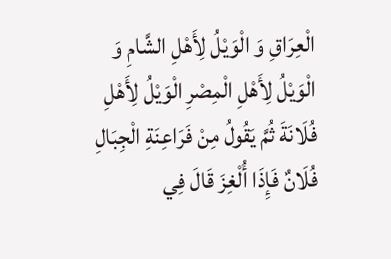الْعِرَاقِ وَ الْوَيْلُ لِأَهْلِ الشَّامِ وَ الْوَيْلُ لِأَهْلِ الْمِصْرِ الْوَيْلُ لِأَهْلِ فُلَانَةَ ثُمَّ يَقُولُ مِنْ فَرَاعِنَةِ الْجِبَالِ فُلَانٌ فَإِذَا أُلْغِزَ قَالَ فِي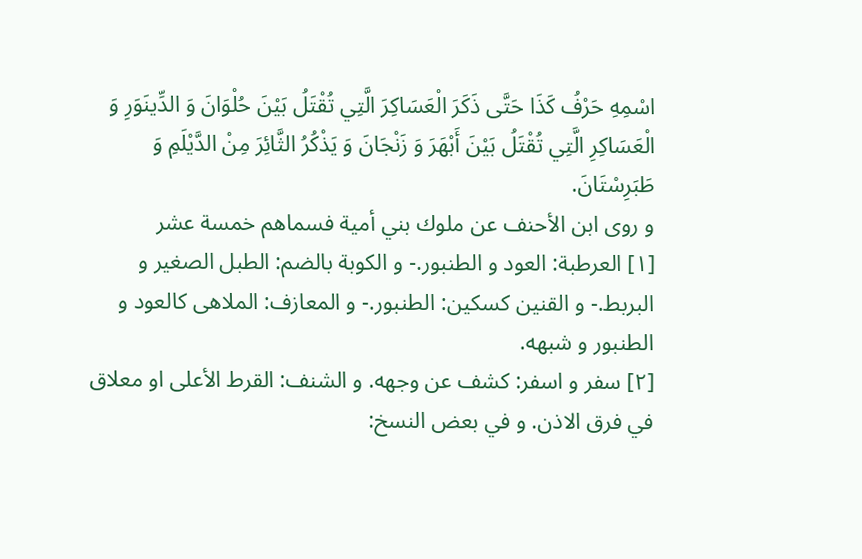اسْمِهِ حَرْفُ كَذَا حَتَّى ذَكَرَ الْعَسَاكِرَ الَّتِي تُقْتَلُ بَيْنَ حُلْوَانَ وَ الدِّينَوَرِ وَ الْعَسَاكِرِ الَّتِي تُقْتَلُ بَيْنَ أَبْهَرَ وَ زَنْجَانَ وَ يَذْكُرُ الثَّائِرَ مِنْ الدَّيْلَمِ وَ طَبَرِسْتَانَ.
و روى ابن الأحنف عن ملوك بني أمية فسماهم خمسة عشر
[١] العرطبة: العود و الطنبور.- و الكوبة بالضم: الطبل الصغير و البربط.- و القنين كسكين: الطنبور.- و المعازف: الملاهى كالعود و الطنبور و شبهه.
[٢] سفر و اسفر: كشف عن وجهه. و الشنف: القرط الأعلى او معلاق في فرق الاذن. و في بعض النسخ: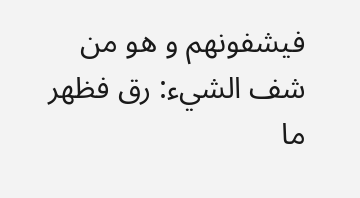فيشفونهم و هو من شف الشيء: رق فظهر ما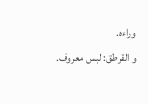وراءه.
و القرطق: لبس معروف.